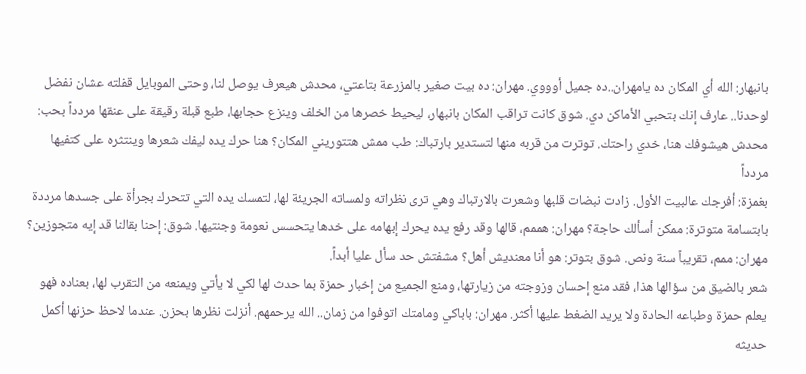بانبهار: الله أي المكان ده يامهران..ده جميل أوووي. مهران: ده بيت صغير بالمزرعة بتاعتي، محدش هيعرف يوصل لنا، وحتى الموبايل قفلته عشان نفضل لوحدنا.. عارف إنك بتحبي الأماكن دي. شوق كانت تراقب المكان بانبهار، ليحيط خصرها من الخلف وينزع حجابها، طبع قبلة رقيقة على عنقها مردداً بحب: محدش هيشوفك هنا، خدي راحتك. توترت من قربه منها لتستدير بارتباك: طب ممش هتتوريني المكان؟ هنا حرك يده ليفك شعرها وينتثره على كتفيها مردداً
بغمزة: أفرجك عالبيت الأول. زادت نبضات قلبها وشعرت بالارتباك وهي ترى نظراته ولمساته الجريئة لها، لتمسك يده التي تتحرك بجرأة على جسدها مرددة بابتسامة متوترة: ممكن أسألك حاجة؟ مهران: هممم، قالها وقد رفع يده يحرك إبهامه على خدها يتحسس نعومة وجنتيها. شوق: إحنا بقالنا قد إيه متجوزين؟ مهران: ممم، تقريباً سنة ونص. شوق بتوتر: هو أنا معنديش أهل؟ مشفتش حد سأل عليا أبداً.
شعر بالضيق من سؤالها هذا، فقد منع إحسان وزوجته من زيارتها، ومنع الجميع من إخبار حمزة بما حدث لها لكي لا يأتي ويمنعه من التقرب لها، بعناده فهو يعلم حمزة وطباعه الحادة ولا يريد الضغط عليها أكثر. مهران: باباكي ومامتك اتوفوا من زمان.. الله يرحمهم. أنزلت نظرها بحزن. عندما لاحظ حزنها أكمل حديثه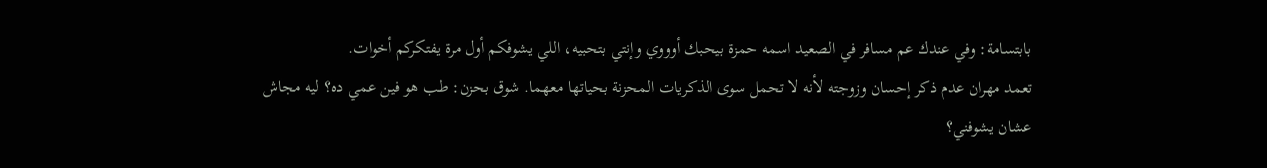بابتسامة: وفي عندك عم مسافر في الصعيد اسمه حمزة بيحبك أوووي وإنتي بتحبيه، اللي يشوفكم أول مرة يفتكركم أخوات.
تعمد مهران عدم ذكر إحسان وزوجته لأنه لا تحمل سوى الذكريات المحزنة بحياتها معهما. شوق بحزن: طب هو فين عمي ده؟ ليه مجاش عشان يشوفني؟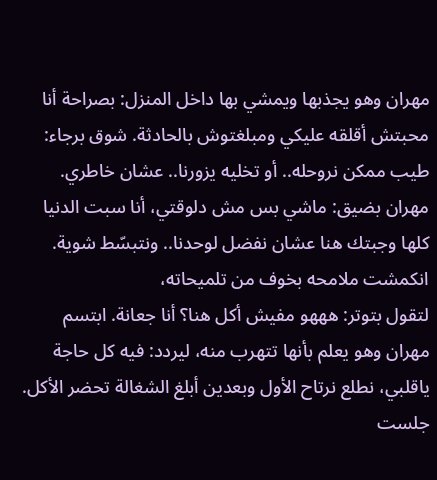مهران وهو يجذبها ويمشي بها داخل المنزل: بصراحة أنا محبتش أقلقه عليكي ومبلغتوش بالحادثة. شوق برجاء: طيب ممكن نروحله.. أو تخليه يزورنا.. عشان خاطري. مهران بضيق: ماشي بس مش دلوقتي، أنا سبت الدنيا كلها وجبتك هنا عشان نفضل لوحدنا.. ونتبسّط شوية. انكمشت ملامحه بخوف من تلميحاته،
لتقول بتوتر: هههو مفيش أكل هنا؟ أنا جعانة. ابتسم مهران وهو يعلم بأنها تتهرب منه، ليردد: فيه كل حاجة ياقلبي، نطلع نرتاح الأول وبعدين أبلغ الشغالة تحضر الأكل. جلست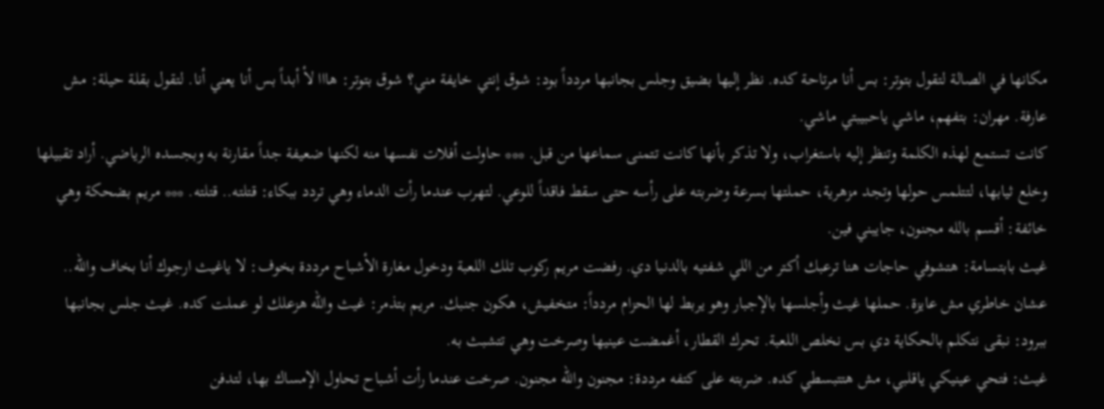مكانها في الصالة لتقول بتوتر: بس أنا مرتاحة كده. نظر إليها بضيق وجلس بجانبها مردداً بود: شوق إنتي خايفة مني؟ شوق بتوتر: هااا لأ أبداً بس أنا يعني أنا. لتقول بقلة حيلة: مش عارفة. مهران: بتفهم، ماشي ياحبيبتي ماشي.
كانت تستمع لهذه الكلمة وتنظر إليه باستغراب، ولا تذكر بأنها كانت تتمنى سماعها من قبل. *** حاولت أفلات نفسها منه لكنها ضعيفة جداً مقارنة به وبجسده الرياضي. أراد تقبيلها وخلع ثيابها، لتتلمس حولها وتجد مزهرية، حملتها بسرعة وضربته على رأسه حتى سقط فاقداً للوعي. لتهرب عندما رأت الدماء وهي تردد ببكاء: قتلته.. قتلته. *** مريم بضحكة وهي خائفة: أقسم بالله مجنون، جايبني فين.
غيث بابتسامة: هتشوفي حاجات هنا ترعبك أكتر من اللي شفتيه بالدنيا دي. رفضت مريم ركوب تلك اللعبة ودخول مغارة الأشباح مرددة بخوف: لا ياغيث ارجوك أنا بخاف والله.. عشان خاطري مش عايزة. حملها غيث وأجلسها بالإجبار وهو يربط لها الحزام مردداً: متخفيش، هكون جنبك. مريم بتذمر: غيث والله هزعلك لو عملت كده. غيث جلس بجانبها ببرود: نبقى نتكلم بالحكاية دي بس نخلص اللعبة. تحرك القطار، أغمضت عينيها وصرخت وهي تتشبث به.
غيث: فتحي عينيكي ياقلبي، مش هتتبسطي كده. ضربته على كتفه مرددة: مجنون والله مجنون. صرخت عندما رأت أشباح تحاول الإمساك بها، لتدفن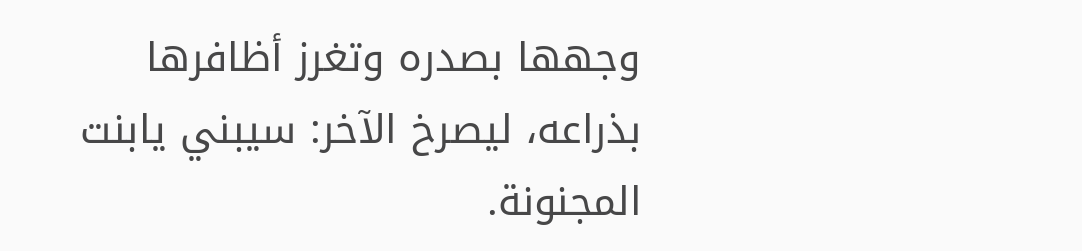وجهها بصدره وتغرز أظافرها بذراعه، ليصرخ الآخر: سيبني يابنت المجنونة.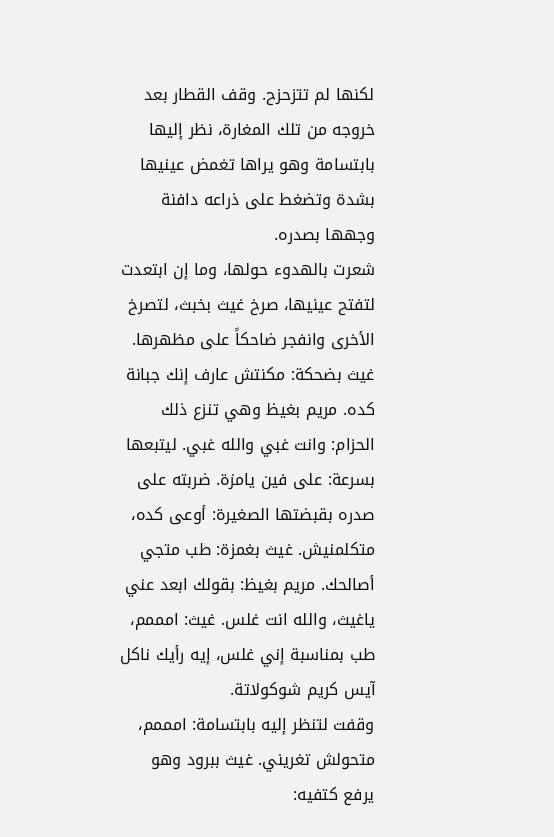لكنها لم تتزحزح. وقف القطار بعد خروجه من تلك المغارة، نظر إليها بابتسامة وهو يراها تغمض عينيها بشدة وتضغط على ذراعه دافنة وجهها بصدره.
شعرت بالهدوء حولها، وما إن ابتعدت لتفتح عينيها، صرخ غيث بخبث، لتصرخ الأخرى وانفجر ضاحكاً على مظهرها. غيث بضحكة: مكنتش عارف إنك جبانة كده. مريم بغيظ وهي تنزع ذلك الحزام: وانت غبي والله غبي. ليتبعها بسرعة: على فين يامزة. ضربته على صدره بقبضتها الصغيرة: أوعى كده، متكلمنيش. غيث بغمزة: طب متجي أصالحك. مريم بغيظ: بقولك ابعد عني ياغيث، والله انت غلس. غيث: امممم، طب بمناسبة إني غلس، إيه رأيك ناكل آيس كريم شوكولاتة.
وقفت لتنظر إليه بابتسامة: امممم، متحولش تغريني. غيث ببرود وهو يرفع كتفيه: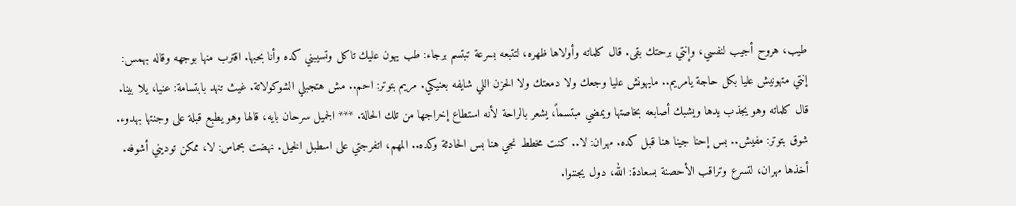طيب، هروح أجيب لنفسي، وإنتي برحتك بقى. قال كلماته وأولاها ظهره، لتتبعه بسرعة تبتسم برجاء: طب يهون عليك تاكل وتسيبني كده وأنا بحبها. اقترب منها بوجهه وقاله بهمس: إنتي متهونيش عليا بكل حاجة يامريم.. مايهونش عليا وجعك ولا دمعتك ولا الحزن اللي شايفه بعنيكي. مريم بتوتر: احم.. مش هتجبلي الشوكولاتة. غيث تنهد بابتسامة: عنيا، يلا بينا.
قال كلماته وهو يجذب يدها ويشبك أصابعه بخاصتها ويمضي مبتسماً، يشعر بالراحة لأنه استطاع إخراجها من تلك الحالة. *** الجميل سرحان بايه، قالها وهو يطبع قبلة على وجنتها بهدوء. شوق بتوتر: مفيش.. بس إحنا جينا هنا قبل كده. مهران: لا.. كنت مخطط نجي هنا بس الحادثة وكده.. المهم، اتفرجتي على اسطبل الخيل. نهضت بحماس: لا، ممكن توديني أشوفه. أخذها مهران، لتسرع وتراقب الأحصنة بسعادة: الله، دول يجننوا.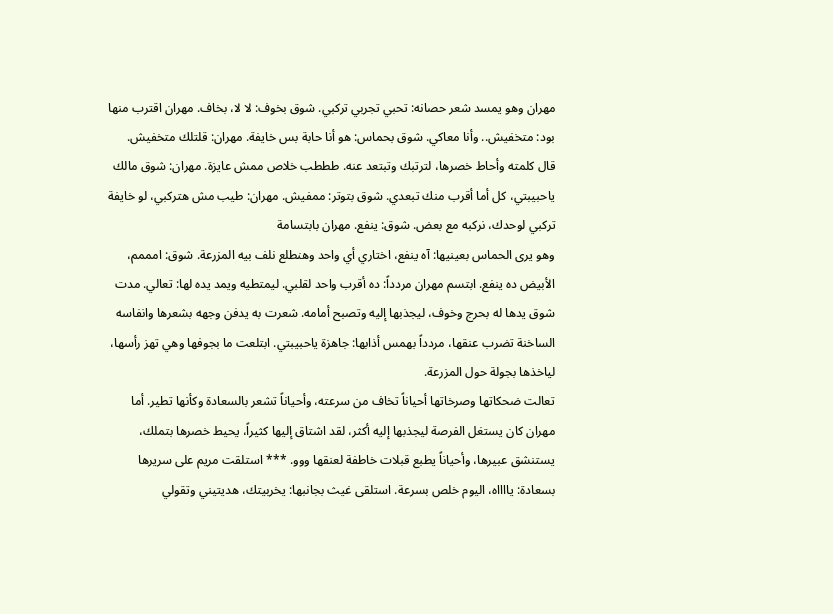مهران وهو يمسد شعر حصانه: تحبي تجربي تركبي. شوق بخوف: لا لا، بخاف. مهران اقترب منها بود: متخفيش.. وأنا معاكي. شوق بحماس: هو أنا حابة بس خايفة. مهران: قلتلك متخفيش. قال كلمته وأحاط خصرها، لترتبك وتبتعد عنه. طططب خلاص ممش عايزة. مهران: شوق مالك ياحبيبتي، كل أما أقرب منك تبعدي. شوق بتوتر: ممفيش. مهران: طيب مش هتركبي، لو خايفة تركبي لوحدك، نركبه مع بعض. شوق: ينفع. مهران بابتسامة
وهو يرى الحماس بعينيها: آه ينفع، اختاري أي واحد وهنطلع نلف بيه المزرعة. شوق: امممم، الأبيض ده ينفع. ابتسم مهران مردداً: ده أقرب واحد لقلبي. ليمتطيه ويمد يده لها: تعالي. مدت شوق يدها له بحرج وخوف، ليجذبها إليه وتصبح أمامه. شعرت به يدفن وجهه بشعرها وانفاسه الساخنة تضرب عنقها، مردداً بهمس أذابها: جاهزة ياحبيبتي. ابتلعت ما بجوفها وهي تهز رأسها، لياخذها بجولة حول المزرعة.
تعالت ضحكاتها وصرخاتها أحياناً تخاف من سرعته، وأحياناً تشعر بالسعادة وكأنها تطير. أما مهران كان يستغل الفرصة ليجذبها إليه أكثر، لقد اشتاق إليها كثيراً، يحيط خصرها بتملك، يستنشق عبيرها، وأحياناً يطبع قبلات خاطفة لعنقها ووو. *** استلقت مريم على سريرها بسعادة: يااااه، اليوم خلص بسرعة. استلقى غيث بجانبها: يخربيتك، هديتيني وتقولي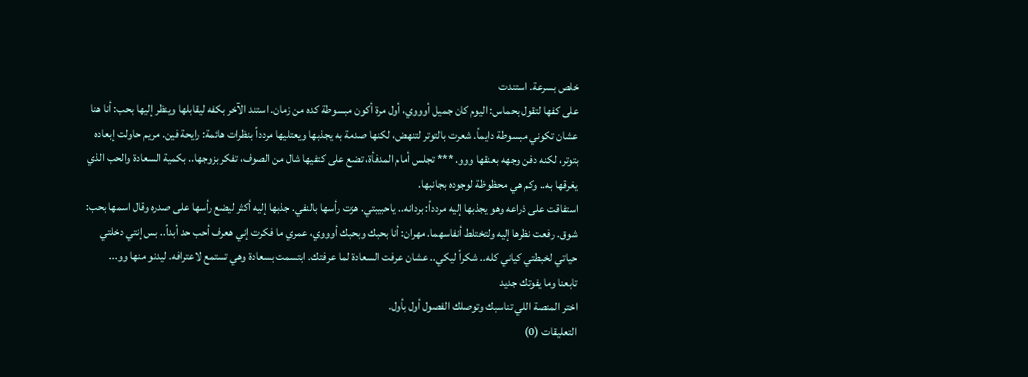خلص بسرعة. استندت
على كفها لتقول بحماس: اليوم كان جميل أوووي، أول مرة أكون مبسوطة كده من زمان. استند الآخر بكفه ليقابلها وينظر إليها بحب: أنا هنا عشان تكوني مبسوطة دايماً. شعرت بالتوتر لتنهض، لكنها صدمة به يجذبها ويعتليها مردداً بنظرات هائمة: رايحة فين. مريم حاولت إبعاده بتوتر، لكنه دفن وجهه بعنقها ووو. *** تجلس أمام المدفأة، تضع على كتفيها شال من الصوف، تفكر بزوجها.. بكمية السعادة والحب الذي يغرقها به.. وكم هي محظوظة لوجوده بجانبها.
استفاقت على ذراعه وهو يجذبها إليه مردداً: بردانه.. ياحبيبتي. هزت رأسها بالنفي. جذبها إليه أكثر ليضع رأسها على صدره وقال اسمها بحب: شوق. رفعت نظرها إليه ولتختلط أنفاسهما. مهران: أنا بحبك وبحبك أوووي، عمري ما فكرت إني هعرف أحب حد أبداً.. بس إنتي دخلتي حياتي لخبطتي كياني كله.. شكراً ليكي.. عشان عرفت السعادة لما عرفتك. ابتسمت بسعادة وهي تستمع لاعترافه. ليدنو منها وو...
تابعنا وما يفوتك جديد
اختر المنصة اللي تناسبك وتوصلك الفصول أول بأول.
التعليقات (0)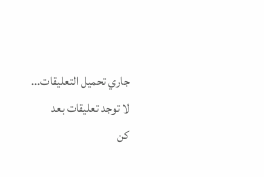جاري تحميل التعليقات...
لا توجد تعليقات بعد
كن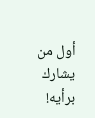أول من يشارك برأيه!